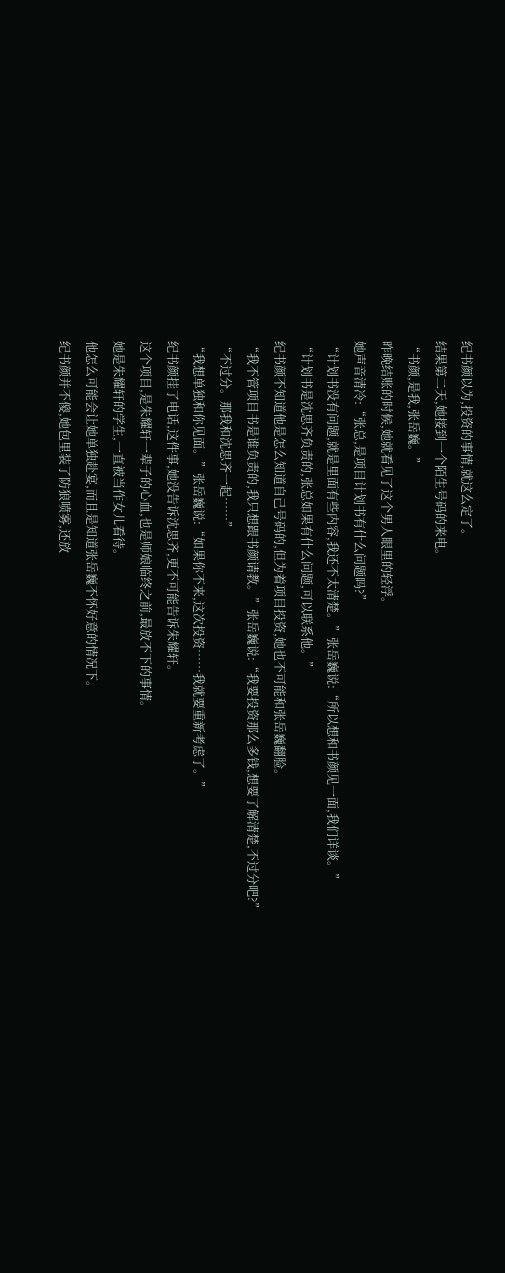纪书颜以为,投资的事情,就这么定了。
结果第二天,她接到一个陌生号码的来电。
“书颜,是我,张岳巍。”
昨晚结账的时候,她就看见了这个男人眼里的轻浮。
她声音清冷:“张总,是项目计划书有什么问题吗?”
“计划书没有问题,就是里面有些内容,我还不太清楚。”张岳巍说:“所以想和书颜见一面,我们详谈。”
“计划书是沈思齐负责的,张总如果有什么问题,可以联系他。”
纪书颜不知道他是怎么知道自己号码的,但为着项目投资,她也不可能和张岳巍翻脸。
“我不管项目书是谁负责的,我只想跟书颜请教。”张岳巍说:“我要投资那么多钱,想要了解清楚,不过分吧?”
“不过分。那我和沈思齐一起……”
“我想单独和你见面。”张岳巍说:“如果你不来,这次投资……我就要重新考虑了。”
纪书颜挂了电话,这件事,她没告诉沈思齐,更不可能告诉朱耀轩。
这个项目,是朱耀轩一辈子的心血,也是师娘临终之前,最放不下的事情。
她是朱耀轩的学生,一直被当作女儿看待。
他怎么可能会让她单独赴宴,而且是知道张岳巍不怀好意的情况下。
纪书颜并不傻,她包里装了防狼喷雾,还放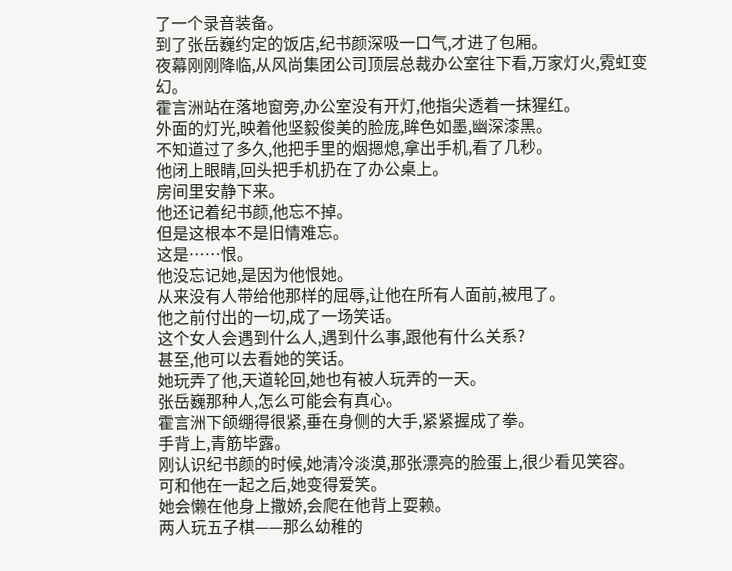了一个录音装备。
到了张岳巍约定的饭店,纪书颜深吸一口气,才进了包厢。
夜幕刚刚降临,从风尚集团公司顶层总裁办公室往下看,万家灯火,霓虹变幻。
霍言洲站在落地窗旁,办公室没有开灯,他指尖透着一抹猩红。
外面的灯光,映着他坚毅俊美的脸庞,眸色如墨,幽深漆黑。
不知道过了多久,他把手里的烟摁熄,拿出手机,看了几秒。
他闭上眼睛,回头把手机扔在了办公桌上。
房间里安静下来。
他还记着纪书颜,他忘不掉。
但是这根本不是旧情难忘。
这是……恨。
他没忘记她,是因为他恨她。
从来没有人带给他那样的屈辱,让他在所有人面前,被甩了。
他之前付出的一切,成了一场笑话。
这个女人会遇到什么人,遇到什么事,跟他有什么关系?
甚至,他可以去看她的笑话。
她玩弄了他,天道轮回,她也有被人玩弄的一天。
张岳巍那种人,怎么可能会有真心。
霍言洲下颌绷得很紧,垂在身侧的大手,紧紧握成了拳。
手背上,青筋毕露。
刚认识纪书颜的时候,她清冷淡漠,那张漂亮的脸蛋上,很少看见笑容。
可和他在一起之后,她变得爱笑。
她会懒在他身上撒娇,会爬在他背上耍赖。
两人玩五子棋——那么幼稚的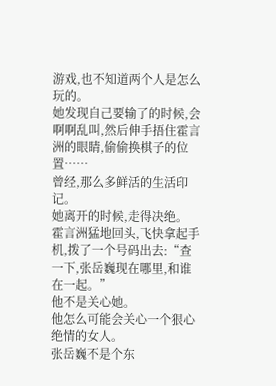游戏,也不知道两个人是怎么玩的。
她发现自己要输了的时候,会啊啊乱叫,然后伸手捂住霍言洲的眼睛,偷偷换棋子的位置……
曾经,那么多鲜活的生活印记。
她离开的时候,走得决绝。
霍言洲猛地回头,飞快拿起手机,拨了一个号码出去:“查一下,张岳巍现在哪里,和谁在一起。”
他不是关心她。
他怎么可能会关心一个狠心绝情的女人。
张岳巍不是个东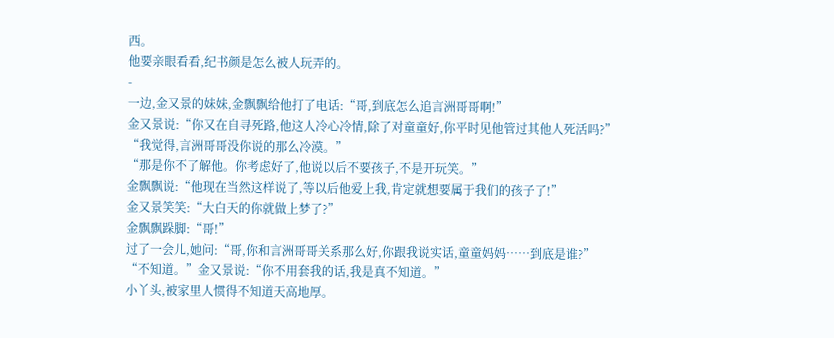西。
他要亲眼看看,纪书颜是怎么被人玩弄的。
-
一边,金又景的妹妹,金飘飘给他打了电话:“哥,到底怎么追言洲哥哥啊!”
金又景说:“你又在自寻死路,他这人冷心冷情,除了对童童好,你平时见他管过其他人死活吗?”
“我觉得,言洲哥哥没你说的那么冷漠。”
“那是你不了解他。你考虑好了,他说以后不要孩子,不是开玩笑。”
金飘飘说:“他现在当然这样说了,等以后他爱上我,肯定就想要属于我们的孩子了!”
金又景笑笑:“大白天的你就做上梦了?”
金飘飘跺脚:“哥!”
过了一会儿,她问:“哥,你和言洲哥哥关系那么好,你跟我说实话,童童妈妈……到底是谁?”
“不知道。”金又景说:“你不用套我的话,我是真不知道。”
小丫头,被家里人惯得不知道天高地厚。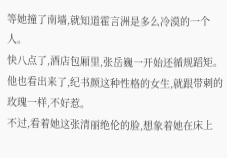等她撞了南墙,就知道霍言洲是多么冷漠的一个人。
快八点了,酒店包厢里,张岳巍一开始还循规蹈矩。
他也看出来了,纪书颜这种性格的女生,就跟带刺的玫瑰一样,不好惹。
不过,看着她这张清丽绝伦的脸,想象着她在床上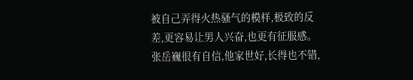被自己弄得火热骚气的模样,极致的反差,更容易让男人兴奋,也更有征服感。
张岳巍很有自信,他家世好,长得也不错,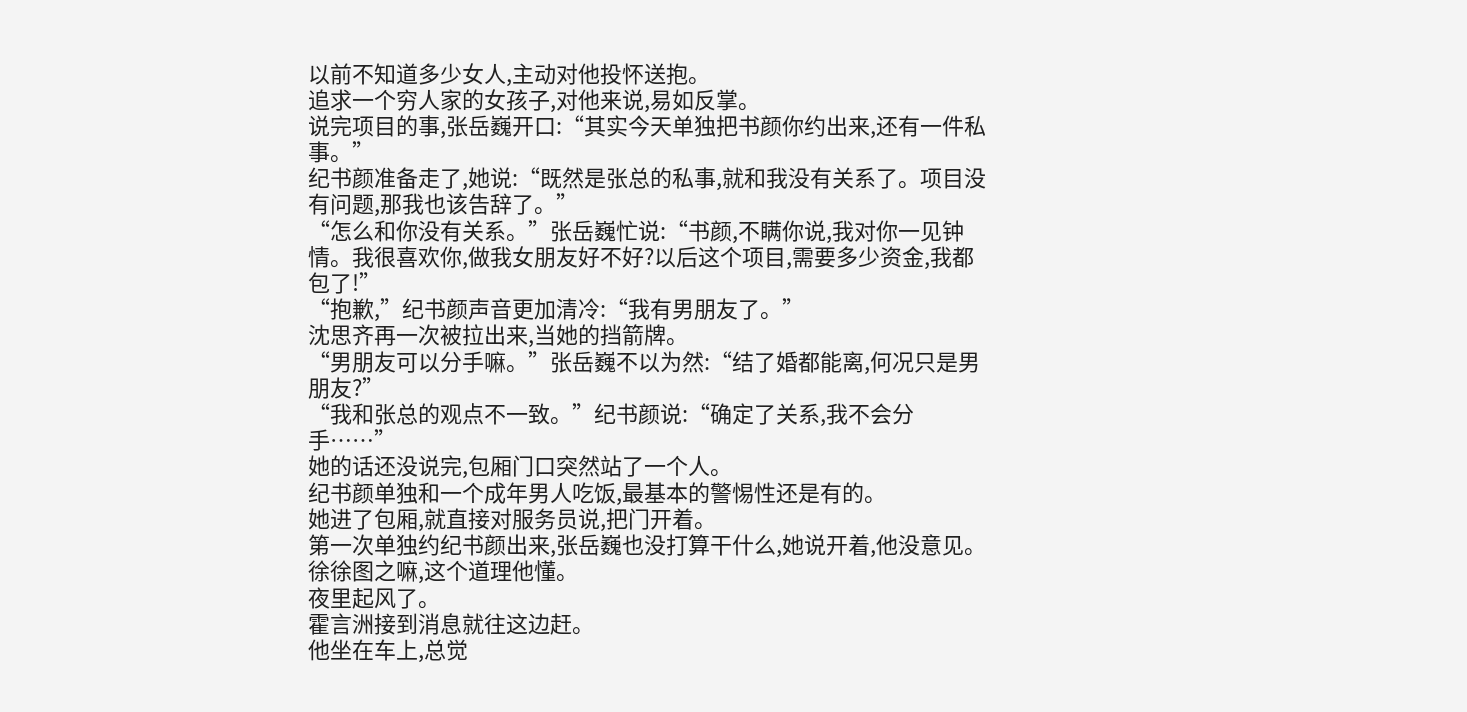以前不知道多少女人,主动对他投怀送抱。
追求一个穷人家的女孩子,对他来说,易如反掌。
说完项目的事,张岳巍开口:“其实今天单独把书颜你约出来,还有一件私事。”
纪书颜准备走了,她说:“既然是张总的私事,就和我没有关系了。项目没有问题,那我也该告辞了。”
“怎么和你没有关系。”张岳巍忙说:“书颜,不瞒你说,我对你一见钟情。我很喜欢你,做我女朋友好不好?以后这个项目,需要多少资金,我都包了!”
“抱歉,”纪书颜声音更加清冷:“我有男朋友了。”
沈思齐再一次被拉出来,当她的挡箭牌。
“男朋友可以分手嘛。”张岳巍不以为然:“结了婚都能离,何况只是男朋友?”
“我和张总的观点不一致。”纪书颜说:“确定了关系,我不会分手……”
她的话还没说完,包厢门口突然站了一个人。
纪书颜单独和一个成年男人吃饭,最基本的警惕性还是有的。
她进了包厢,就直接对服务员说,把门开着。
第一次单独约纪书颜出来,张岳巍也没打算干什么,她说开着,他没意见。
徐徐图之嘛,这个道理他懂。
夜里起风了。
霍言洲接到消息就往这边赶。
他坐在车上,总觉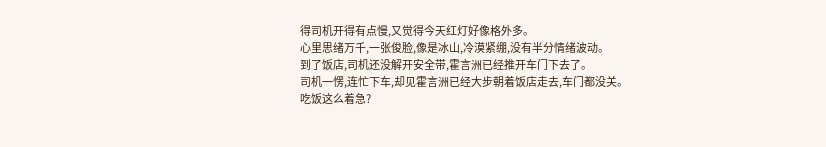得司机开得有点慢,又觉得今天红灯好像格外多。
心里思绪万千,一张俊脸,像是冰山,冷漠紧绷,没有半分情绪波动。
到了饭店,司机还没解开安全带,霍言洲已经推开车门下去了。
司机一愣,连忙下车,却见霍言洲已经大步朝着饭店走去,车门都没关。
吃饭这么着急?